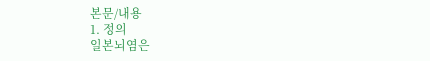본문/내용
1. 정의
일본뇌염은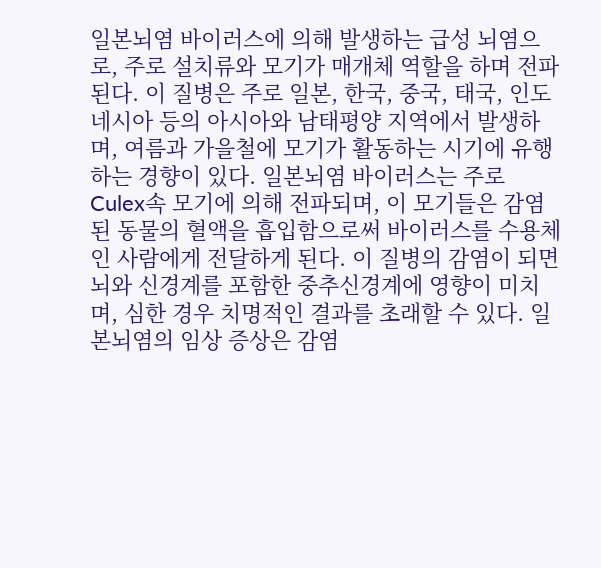일본뇌염 바이러스에 의해 발생하는 급성 뇌염으로, 주로 설치류와 모기가 매개체 역할을 하며 전파된다. 이 질병은 주로 일본, 한국, 중국, 태국, 인도네시아 등의 아시아와 남태평양 지역에서 발생하며, 여름과 가을철에 모기가 활동하는 시기에 유행하는 경향이 있다. 일본뇌염 바이러스는 주로 Culex속 모기에 의해 전파되며, 이 모기들은 감염된 동물의 혈액을 흡입함으로써 바이러스를 수용체인 사람에게 전달하게 된다. 이 질병의 감염이 되면 뇌와 신경계를 포함한 중추신경계에 영향이 미치며, 심한 경우 치명적인 결과를 초래할 수 있다. 일본뇌염의 임상 증상은 감염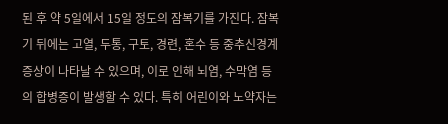된 후 약 5일에서 15일 정도의 잠복기를 가진다. 잠복기 뒤에는 고열, 두통, 구토, 경련, 혼수 등 중추신경계 증상이 나타날 수 있으며, 이로 인해 뇌염, 수막염 등의 합병증이 발생할 수 있다. 특히 어린이와 노약자는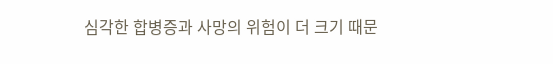심각한 합병증과 사망의 위험이 더 크기 때문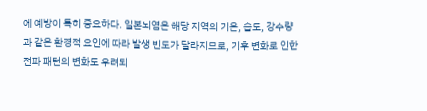에 예방이 특히 중요하다. 일본뇌염은 해당 지역의 기온, 습도, 강수량과 같은 환경적 요인에 따라 발생 빈도가 달라지므로, 기후 변화로 인한 전파 패턴의 변화도 우려되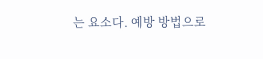는 요소다. 예방 방법으로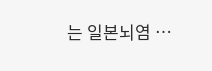는 일본뇌염 …